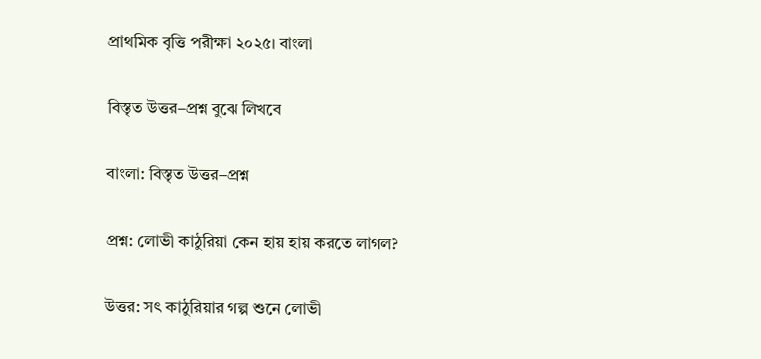প্রাথমিক বৃত্তি পরীক্ষা ২০২৫। বাংলা

বিস্তৃত উত্তর–প্রশ্ন বুঝে লিখবে

বাংলা: বিস্তৃত উত্তর–প্রশ্ন

প্রশ্ন: লোভী কাঠুরিয়া কেন হায় হায় করতে লাগল?

উত্তর: সৎ কাঠুরিয়ার গল্প শুনে লোভী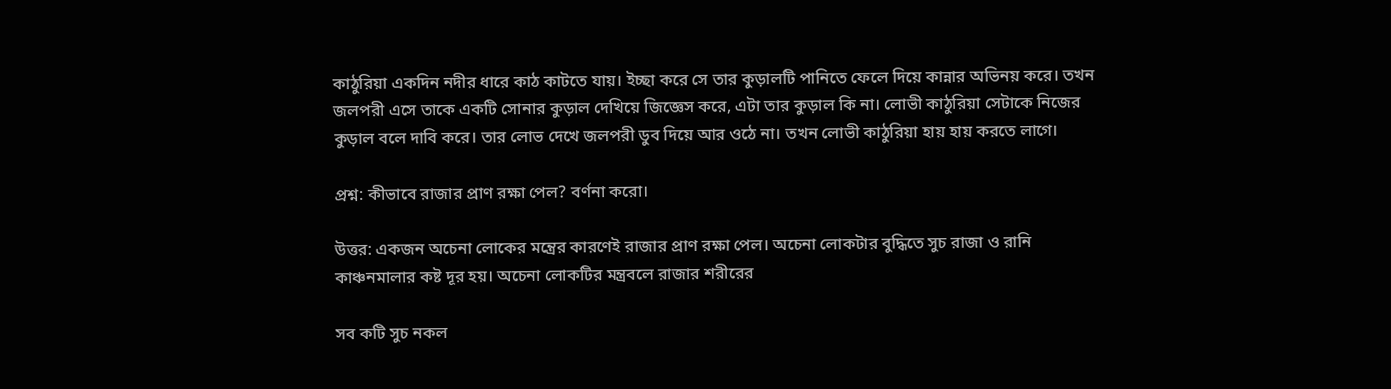কাঠুরিয়া একদিন নদীর ধারে কাঠ কাটতে যায়। ইচ্ছা করে সে তার কুড়ালটি পানিতে ফেলে দিয়ে কান্নার অভিনয় করে। তখন জলপরী এসে তাকে একটি সোনার কুড়াল দেখিয়ে জিজ্ঞেস করে, এটা তার কুড়াল কি না। লোভী কাঠুরিয়া সেটাকে নিজের কুড়াল বলে দাবি করে। তার লোভ দেখে জলপরী ডুব দিয়ে আর ওঠে না। তখন লোভী কাঠুরিয়া হায় হায় করতে লাগে।

প্রশ্ন: কীভাবে রাজার প্রাণ রক্ষা পেল? বর্ণনা করো।

উত্তর: একজন অচেনা লোকের মন্ত্রের কারণেই রাজার প্রাণ রক্ষা পেল। অচেনা লোকটার বুদ্ধিতে সুচ রাজা ও রানি কাঞ্চনমালার কষ্ট দূর হয়। অচেনা লোকটির মন্ত্রবলে রাজার শরীরের

সব কটি সুচ নকল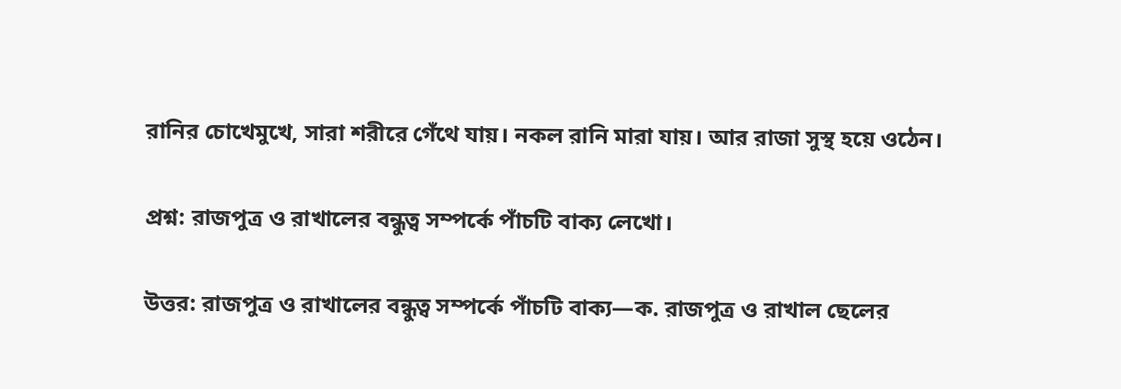রানির চোখেমুখে, সারা শরীরে গেঁথে যায়। নকল রানি মারা যায়। আর রাজা সুস্থ হয়ে ওঠেন।

প্রশ্ন: রাজপুত্র ও রাখালের বন্ধুত্ব সম্পর্কে পাঁচটি বাক্য লেখো।

উত্তর: রাজপুত্র ও রাখালের বন্ধুত্ব সম্পর্কে পাঁচটি বাক্য—ক. রাজপুত্র ও রাখাল ছেলের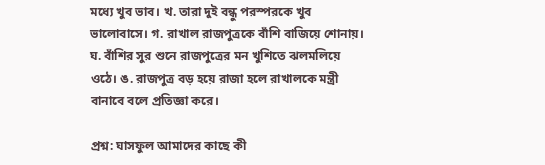মধ্যে খুব ভাব। খ. তারা দুই বন্ধু পরস্পরকে খুব ভালোবাসে। গ. রাখাল রাজপুত্রকে বাঁশি বাজিয়ে শোনায়। ঘ. বাঁশির সুর শুনে রাজপুত্রের মন খুশিতে ঝলমলিয়ে ওঠে। ঙ. রাজপুত্র বড় হয়ে রাজা হলে রাখালকে মন্ত্রী বানাবে বলে প্রতিজ্ঞা করে।

প্রশ্ন: ঘাসফুল আমাদের কাছে কী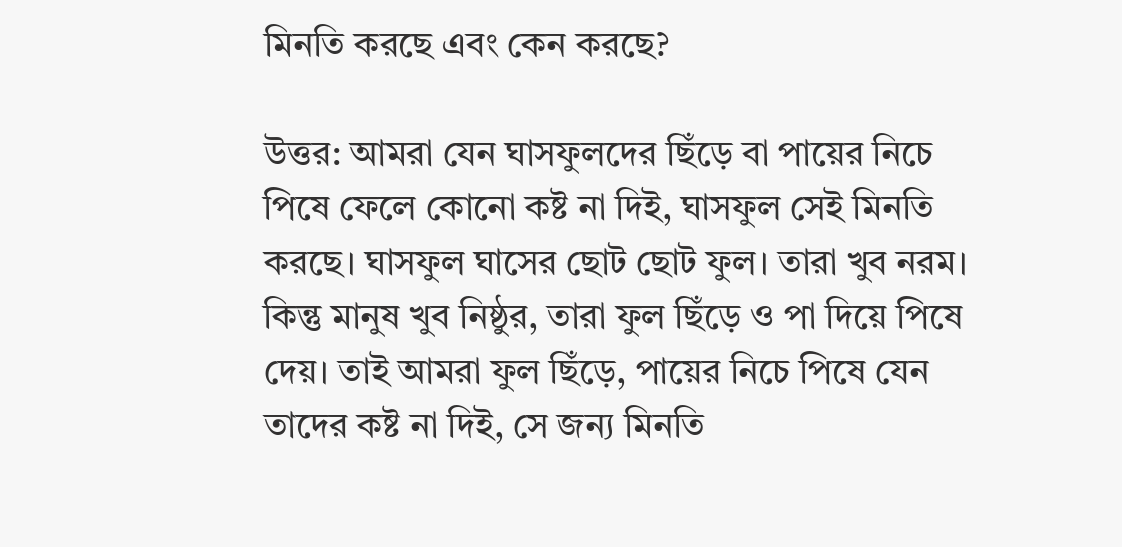মিনতি করছে এবং কেন করছে?

উত্তর: আমরা যেন ঘাসফুলদের ছিঁড়ে বা পায়ের নিচে পিষে ফেলে কোনো কষ্ট না দিই, ঘাসফুল সেই মিনতি করছে। ঘাসফুল ঘাসের ছোট ছোট ফুল। তারা খুব নরম। কিন্তু মানুষ খুব নিষ্ঠুর, তারা ফুল ছিঁড়ে ও পা দিয়ে পিষে দেয়। তাই আমরা ফুল ছিঁড়ে, পায়ের নিচে পিষে যেন তাদের কষ্ট না দিই, সে জন্য মিনতি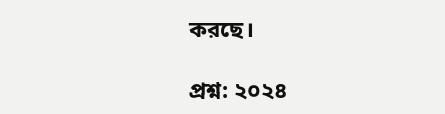করছে।

প্রশ্ন: ২০২৪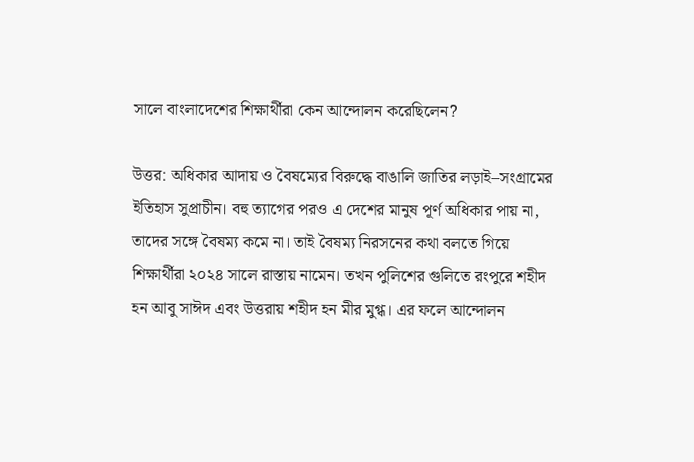সালে বাংলাদেশের শিক্ষার্থীরা কেন আন্দোলন করেছিলেন?

উত্তর: অধিকার আদায় ও বৈষম্যের বিরুদ্ধে বাঙালি জাতির লড়াই–সংগ্রামের ইতিহাস সুপ্রাচীন। বহু ত্যাগের পরও এ দেশের মানুষ পূর্ণ অধিকার পায় না, তাদের সঙ্গে বৈষম্য কমে না। তাই বৈষম্য নিরসনের কথা বলতে গিয়ে শিক্ষার্থীরা ২০২৪ সালে রাস্তায় নামেন। তখন পুলিশের গুলিতে রংপুরে শহীদ হন আবু সাঈদ এবং উত্তরায় শহীদ হন মীর মুগ্ধ। এর ফলে আন্দোলন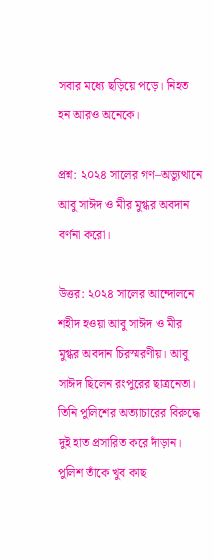সবার মধ্যে ছড়িয়ে পড়ে। নিহত হন আরও অনেকে।

প্রশ্ন: ২০২৪ সালের গণ–অভ্যুত্থানে আবু সাঈদ ও মীর মুগ্ধর অবদান বর্ণনা করো।

উত্তর: ২০২৪ সালের আন্দোলনে শহীদ হওয়া আবু সাঈদ ও মীর মুগ্ধর অবদান চিরস্মরণীয়। আবু সাঈদ ছিলেন রংপুরের ছাত্রনেতা। তিনি পুলিশের অত্যাচারের বিরুদ্ধে দুই হাত প্রসারিত করে দাঁড়ান। পুলিশ তাঁকে খুব কাছ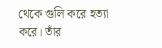থেকে গুলি করে হত্যা করে। তাঁর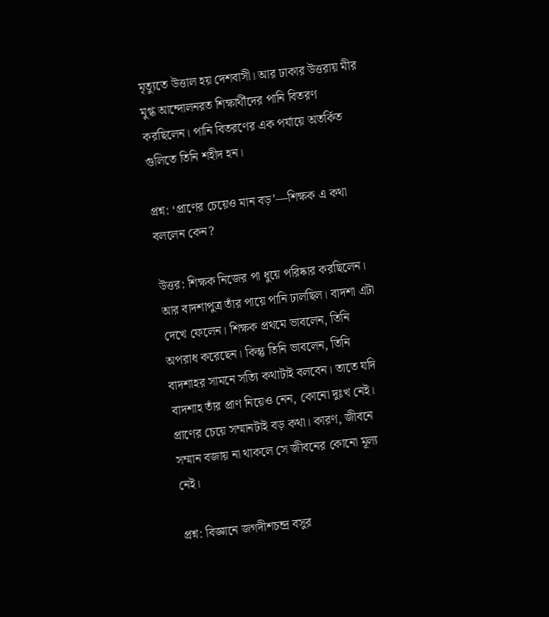মৃত্যুতে উত্তাল হয় দেশবাসী। আর ঢাকার উত্তরায় মীর মুগ্ধ আন্দোলনরত শিক্ষার্থীদের পানি বিতরণ করছিলেন। পানি বিতরণের এক পর্যায়ে অতর্কিত গুলিতে তিনি শহীদ হন।

প্রশ্ন: ‘প্রাণের চেয়েও মান বড়’—শিক্ষক এ কথা বললেন কেন?

উত্তর: শিক্ষক নিজের পা ধুয়ে পরিষ্কার করছিলেন। আর বাদশাপুত্র তাঁর পায়ে পানি ঢালছিল। বাদশা এটা দেখে ফেলেন। শিক্ষক প্রথমে ভাবলেন, তিনি অপরাধ করেছেন। কিন্তু তিনি ভাবলেন, তিনি বাদশাহর সামনে সত্যি কথাটাই বলবেন। তাতে যদি বাদশাহ তাঁর প্রাণ নিয়েও নেন, কোনো দুঃখ নেই। প্রাণের চেয়ে সম্মানটাই বড় কথা। কারণ, জীবনে সম্মান বজায় না থাকলে সে জীবনের কোনো মূল্য নেই।

প্রশ্ন: বিজ্ঞানে জগদীশচন্দ্র বসুর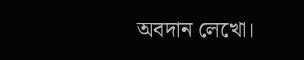অবদান লেখো।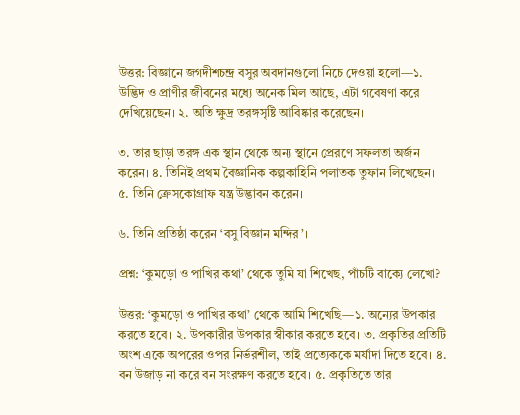উত্তর: বিজ্ঞানে জগদীশচন্দ্র বসুর অবদানগুলো নিচে দেওয়া হলো—১. উদ্ভিদ ও প্রাণীর জীবনের মধ্যে অনেক মিল আছে, এটা গবেষণা করে দেখিয়েছেন। ২. অতি ক্ষুদ্র তরঙ্গসৃষ্টি আবিষ্কার করেছেন।

৩. তার ছাড়া তরঙ্গ এক স্থান থেকে অন্য স্থানে প্রেরণে সফলতা অর্জন করেন। ৪. তিনিই প্রথম বৈজ্ঞানিক কল্পকাহিনি পলাতক তুফান লিখেছেন। ৫. তিনি ক্রেসকোগ্রাফ যন্ত্র উদ্ভাবন করেন।

৬. তিনি প্রতিষ্ঠা করেন ‘বসু বিজ্ঞান মন্দির’।

প্রশ্ন: ‘কুমড়ো ও পাখির কথা’ থেকে তুমি যা শিখেছ, পাঁচটি বাক্যে লেখো?

উত্তর: ‘কুমড়ো ও পাখির কথা’ থেকে আমি শিখেছি—১. অন্যের উপকার করতে হবে। ২. উপকারীর উপকার স্বীকার করতে হবে। ৩. প্রকৃতির প্রতিটি অংশ একে অপরের ওপর নির্ভরশীল, তাই প্রত্যেককে মর্যাদা দিতে হবে। ৪. বন উজাড় না করে বন সংরক্ষণ করতে হবে। ৫. প্রকৃতিতে তার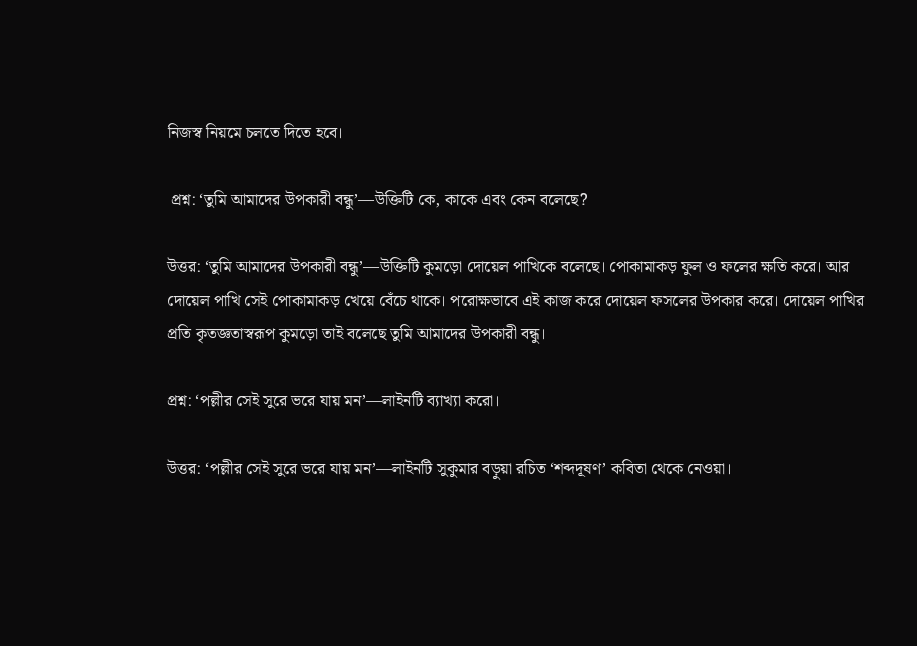নিজস্ব নিয়মে চলতে দিতে হবে।

 প্রশ্ন: ‘তুমি আমাদের উপকারী বন্ধু’—উক্তিটি কে, কাকে এবং কেন বলেছে?

উত্তর: ‘তুমি আমাদের উপকারী বন্ধু’—উক্তিটি কুমড়ো দোয়েল পাখিকে বলেছে। পোকামাকড় ফুল ও ফলের ক্ষতি করে। আর দোয়েল পাখি সেই পোকামাকড় খেয়ে বেঁচে থাকে। পরোক্ষভাবে এই কাজ করে দোয়েল ফসলের উপকার করে। দোয়েল পাখির প্রতি কৃতজ্ঞতাস্বরূপ কুমড়ো তাই বলেছে তুমি আমাদের উপকারী বন্ধু।

প্রশ্ন: ‘পল্লীর সেই সুরে ভরে যায় মন’—লাইনটি ব্যাখ্যা করো।

উত্তর: ‘পল্লীর সেই সুরে ভরে যায় মন’—লাইনটি সুকুমার বড়ুয়া রচিত ‘শব্দদূষণ’ কবিতা থেকে নেওয়া।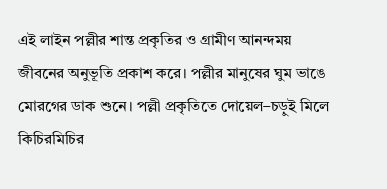এই লাইন পল্লীর শান্ত প্রকৃতির ও গ্রামীণ আনন্দময় জীবনের অনুভূতি প্রকাশ করে। পল্লীর মানুষের ঘুম ভাঙে মোরগের ডাক শুনে। পল্লী প্রকৃতিতে দোয়েল–চড়ুই মিলে কিচিরমিচির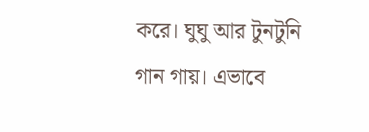করে। ঘুঘু আর টুনটুনি গান গায়। এভাবে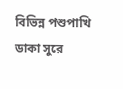বিভিন্ন পশুপাখি ডাকা সুরে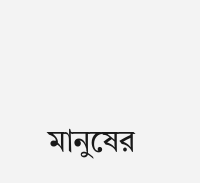মানুষের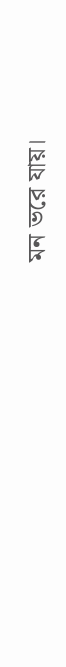মন ভরে যায়।